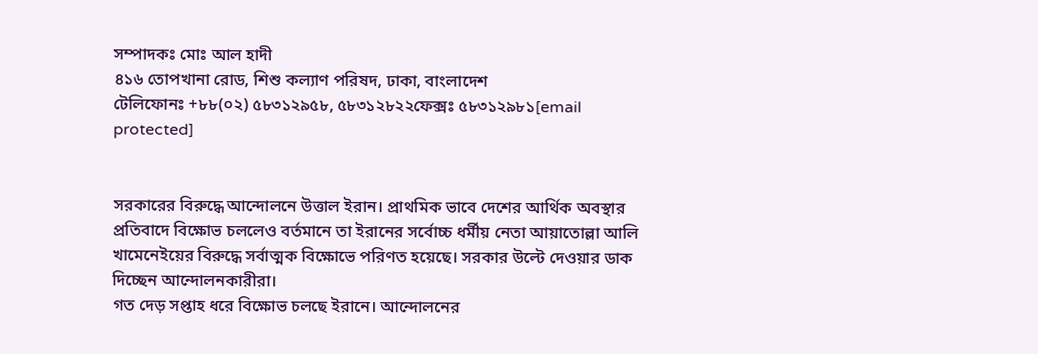সম্পাদকঃ মোঃ আল হাদী
৪১৬ তোপখানা রোড, শিশু কল্যাণ পরিষদ, ঢাকা, বাংলাদেশ
টেলিফোনঃ +৮৮(০২) ৫৮৩১২৯৫৮, ৫৮৩১২৮২২ফেক্সঃ ৫৮৩১২৯৮১[email protected]


সরকারের বিরুদ্ধে আন্দোলনে উত্তাল ইরান। প্রাথমিক ভাবে দেশের আর্থিক অবস্থার প্রতিবাদে বিক্ষোভ চললেও বর্তমানে তা ইরানের সর্বোচ্চ ধর্মীয় নেতা আয়াতোল্লা আলি খামেনেইয়ের বিরুদ্ধে সর্বাত্মক বিক্ষোভে পরিণত হয়েছে। সরকার উল্টে দেওয়ার ডাক দিচ্ছেন আন্দোলনকারীরা।
গত দেড় সপ্তাহ ধরে বিক্ষোভ চলছে ইরানে। আন্দোলনের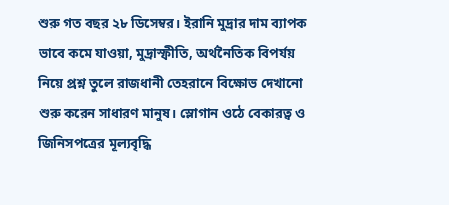শুরু গত বছর ২৮ ডিসেম্বর। ইরানি মুদ্রার দাম ব্যাপক ভাবে কমে যাওয়া, মুদ্রাস্ফীতি, অর্থনৈতিক বিপর্যয় নিয়ে প্রশ্ন তুলে রাজধানী তেহরানে বিক্ষোভ দেখানো শুরু করেন সাধারণ মানুষ। স্লোগান ওঠে বেকারত্ব ও জিনিসপত্রের মূল্যবৃদ্ধি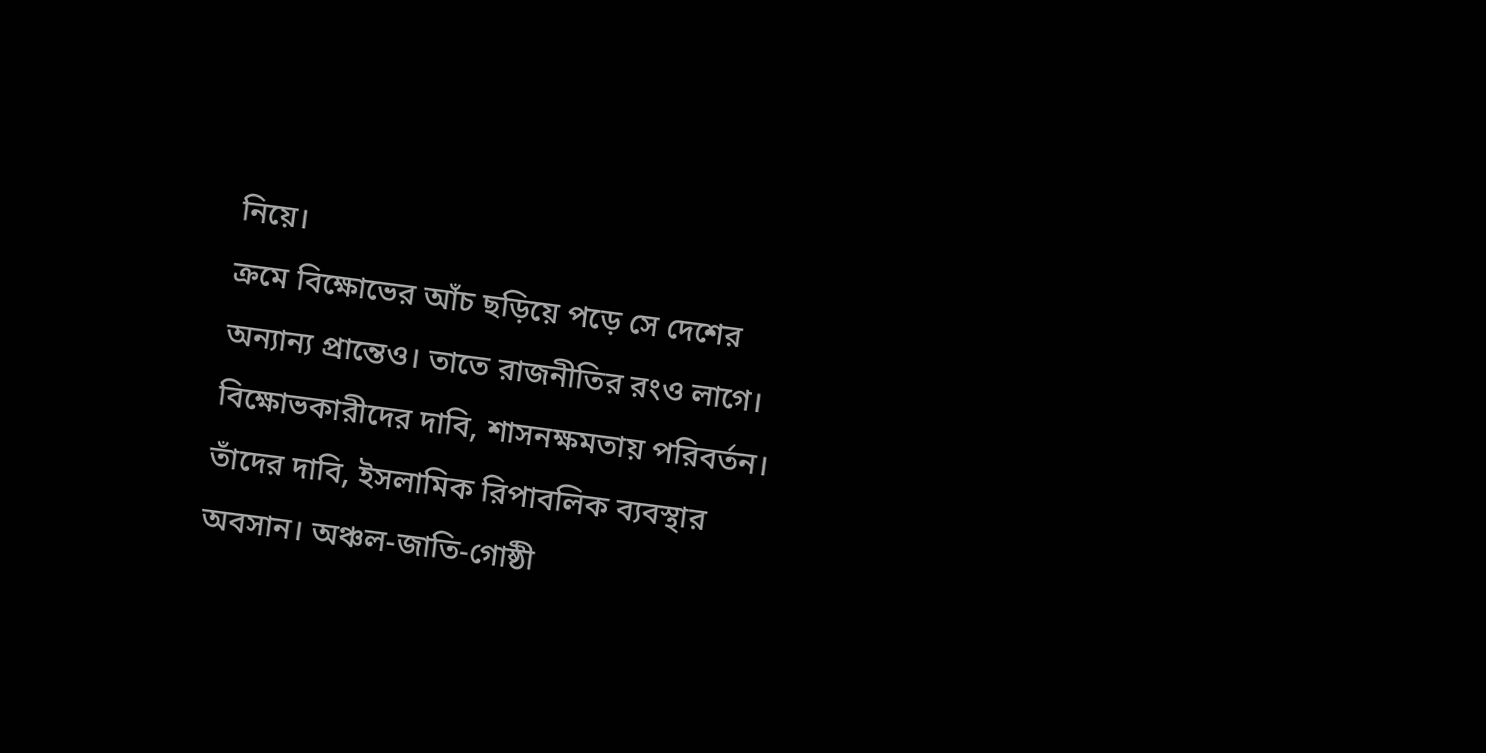নিয়ে।
ক্রমে বিক্ষোভের আঁচ ছড়িয়ে পড়ে সে দেশের অন্যান্য প্রান্তেও। তাতে রাজনীতির রংও লাগে। বিক্ষোভকারীদের দাবি, শাসনক্ষমতায় পরিবর্তন। তাঁদের দাবি, ইসলামিক রিপাবলিক ব্যবস্থার অবসান। অঞ্চল-জাতি-গোষ্ঠী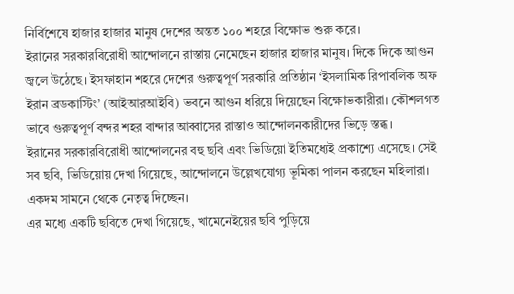নির্বিশেষে হাজার হাজার মানুষ দেশের অন্তত ১০০ শহরে বিক্ষোভ শুরু করে।
ইরানের সরকারবিরোধী আন্দোলনে রাস্তায় নেমেছেন হাজার হাজার মানুষ। দিকে দিকে আগুন জ্বলে উঠেছে। ইসফাহান শহরে দেশের গুরুত্বপূর্ণ সরকারি প্রতিষ্ঠান ‘ইসলামিক রিপাবলিক অফ ইরান ব্রডকাস্টিং’ (আইআরআইবি) ভবনে আগুন ধরিয়ে দিয়েছেন বিক্ষোভকারীরা। কৌশলগত ভাবে গুরুত্বপূর্ণ বন্দর শহর বান্দার আব্বাসের রাস্তাও আন্দোলনকারীদের ভিড়ে স্তব্ধ।
ইরানের সরকারবিরোধী আন্দোলনের বহু ছবি এবং ভিডিয়ো ইতিমধ্যেই প্রকাশ্যে এসেছে। সেই সব ছবি, ভিডিয়োয় দেখা গিয়েছে, আন্দোলনে উল্লেখযোগ্য ভূমিকা পালন করছেন মহিলারা। একদম সামনে থেকে নেতৃত্ব দিচ্ছেন।
এর মধ্যে একটি ছবিতে দেখা গিয়েছে, খামেনেইয়ের ছবি পুড়িয়ে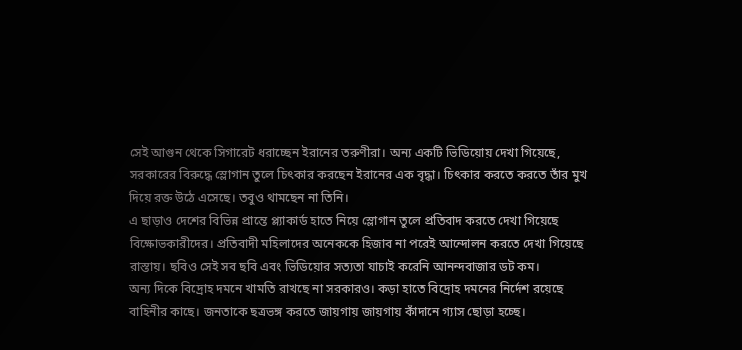সেই আগুন থেকে সিগারেট ধরাচ্ছেন ইরানের তরুণীরা। অন্য একটি ভিডিয়োয় দেখা গিয়েছে, সরকারের বিরুদ্ধে স্লোগান তুলে চিৎকার করছেন ইরানের এক বৃদ্ধা। চিৎকার করতে করতে তাঁর মুখ দিয়ে রক্ত উঠে এসেছে। তবুও থামছেন না তিনি।
এ ছাড়াও দেশের বিভিন্ন প্রান্তে প্ল্যাকার্ড হাতে নিয়ে স্লোগান তুলে প্রতিবাদ করতে দেখা গিয়েছে বিক্ষোভকারীদের। প্রতিবাদী মহিলাদের অনেককে হিজাব না পরেই আন্দোলন করতে দেখা গিয়েছে রাস্তায়। ছবিও সেই সব ছবি এবং ভিডিয়োর সত্যতা যাচাই করেনি আনন্দবাজার ডট কম।
অন্য দিকে বিদ্রোহ দমনে খামতি রাখছে না সরকারও। কড়া হাতে বিদ্রোহ দমনের নির্দেশ রয়েছে বাহিনীর কাছে। জনতাকে ছত্রভঙ্গ করতে জায়গায় জায়গায় কাঁদানে গ্যাস ছোড়া হচ্ছে।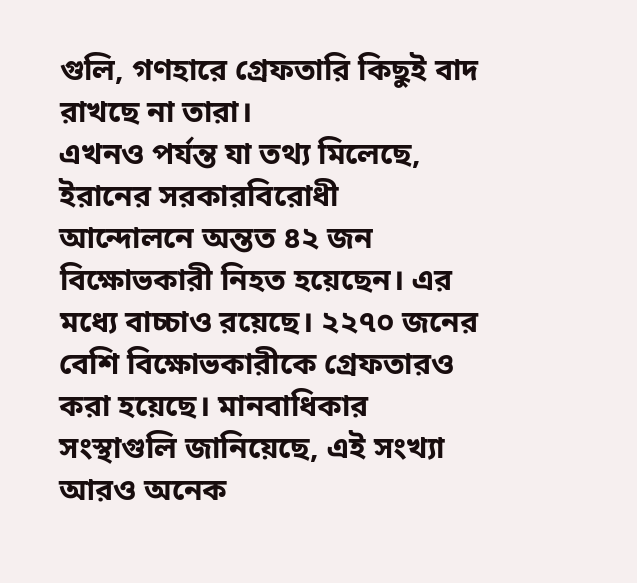গুলি, গণহারে গ্রেফতারি কিছুই বাদ রাখছে না তারা।
এখনও পর্যন্ত যা তথ্য মিলেছে, ইরানের সরকারবিরোধী আন্দোলনে অন্তত ৪২ জন বিক্ষোভকারী নিহত হয়েছেন। এর মধ্যে বাচ্চাও রয়েছে। ২২৭০ জনের বেশি বিক্ষোভকারীকে গ্রেফতারও করা হয়েছে। মানবাধিকার সংস্থাগুলি জানিয়েছে, এই সংখ্যা আরও অনেক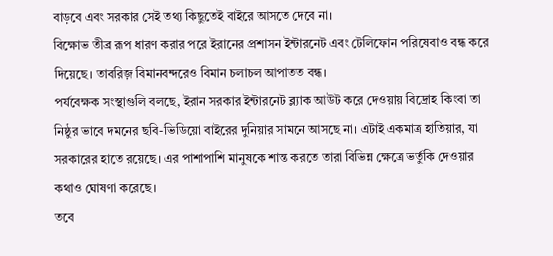বাড়বে এবং সরকার সেই তথ্য কিছুতেই বাইরে আসতে দেবে না।
বিক্ষোভ তীব্র রূপ ধারণ করার পরে ইরানের প্রশাসন ইন্টারনেট এবং টেলিফোন পরিষেবাও বন্ধ করে দিয়েছে। তাবরিজ় বিমানবন্দরেও বিমান চলাচল আপাতত বন্ধ।
পর্যবেক্ষক সংস্থাগুলি বলছে, ইরান সরকার ইন্টারনেট ব্ল্যাক আউট করে দেওয়ায় বিদ্রোহ কিংবা তা নিষ্ঠুর ভাবে দমনের ছবি-ভিডিয়ো বাইরের দুনিয়ার সামনে আসছে না। এটাই একমাত্র হাতিয়ার, যা সরকারের হাতে রয়েছে। এর পাশাপাশি মানুষকে শান্ত করতে তারা বিভিন্ন ক্ষেত্রে ভর্তুকি দেওয়ার কথাও ঘোষণা করেছে।
তবে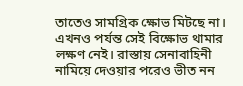তাতেও সামগ্রিক ক্ষোভ মিটছে না। এখনও পর্যন্ত সেই বিক্ষোভ থামার লক্ষণ নেই। রাস্তায় সেনাবাহিনী নামিয়ে দেওয়ার পরেও ভীত নন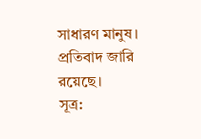সাধারণ মানুষ। প্রতিবাদ জারি রয়েছে।
সূত্র: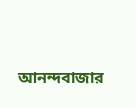আনন্দবাজার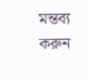মন্তব্য করুন